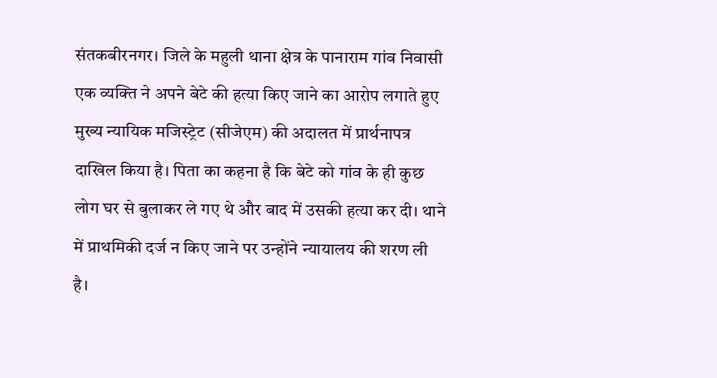संतकबीरनगर। जिले के महुली थाना क्षेत्र के पानाराम गांव निवासी एक व्यक्ति ने अपने बेटे की हत्या किए जाने का आरोप लगाते हुए मुख्य न्यायिक मजिस्ट्रेट (सीजेएम) की अदालत में प्रार्थनापत्र दाखिल किया है। पिता का कहना है कि बेटे को गांव के ही कुछ लोग घर से बुलाकर ले गए थे और बाद में उसकी हत्या कर दी। थाने में प्राथमिकी दर्ज न किए जाने पर उन्होंने न्यायालय की शरण ली है।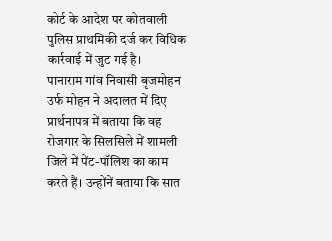कोर्ट के आदेश पर कोतवाली पुलिस प्राथमिकी दर्ज कर विधिक कार्रवाई में जुट गई है।
पानाराम गांव निवासी बृजमोहन उर्फ मोहन ने अदालत में दिए प्रार्थनापत्र में बताया कि वह रोजगार के सिलसिले में शामली जिले में पेंट-पॉलिश का काम करते हैं। उन्होंनें बताया कि सात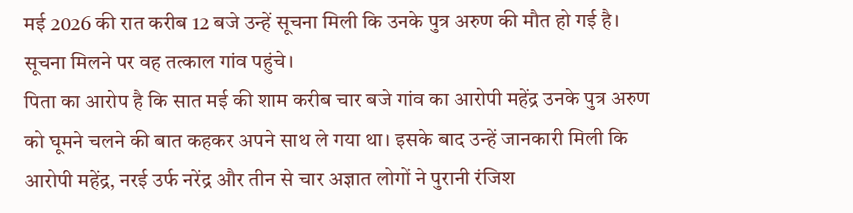मई 2026 की रात करीब 12 बजे उन्हें सूचना मिली कि उनके पुत्र अरुण की मौत हो गई है। सूचना मिलने पर वह तत्काल गांव पहुंचे।
पिता का आरोप है कि सात मई की शाम करीब चार बजे गांव का आरोपी महेंद्र उनके पुत्र अरुण को घूमने चलने की बात कहकर अपने साथ ले गया था। इसके बाद उन्हें जानकारी मिली कि आरोपी महेंद्र, नरई उर्फ नरेंद्र और तीन से चार अज्ञात लोगों ने पुरानी रंजिश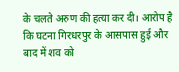के चलते अरुण की हत्या कर दी। आरोप है कि घटना गिरधरपुर के आसपास हुई और बाद में शव को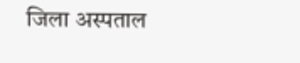जिला अस्पताल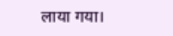लाया गया।